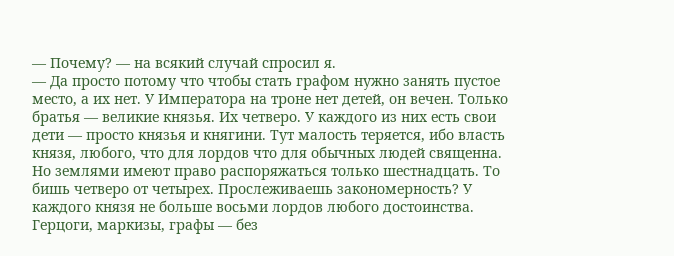— Почему? — на всякий случай спросил я.
— Да просто потому что чтобы стать графом нужно занять пустое место, а их нет. У Императора на троне нет детей, он вечен. Только братья — великие князья. Их четверо. У каждого из них есть свои дети — просто князья и княгини. Тут малость теряется, ибо власть князя, любого, что для лордов что для обычных людей священна. Но землями имеют право распоряжаться только шестнадцать. То бишь четверо от четырех. Прослеживаешь закономерность? У каждого князя не больше восьми лордов любого достоинства. Герцоги, маркизы, графы — без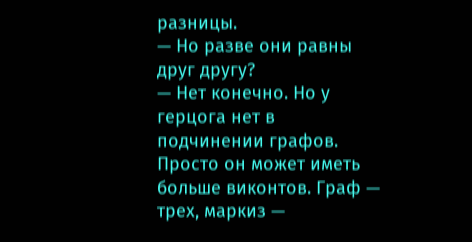разницы.
— Но разве они равны друг другу?
— Нет конечно. Но у герцога нет в подчинении графов. Просто он может иметь больше виконтов. Граф — трех, маркиз —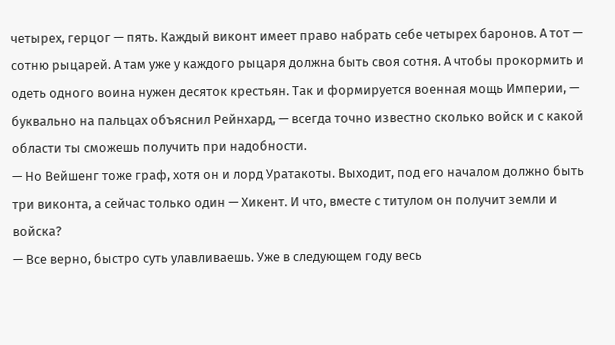четырех, герцог — пять. Каждый виконт имеет право набрать себе четырех баронов. А тот — сотню рыцарей. А там уже у каждого рыцаря должна быть своя сотня. А чтобы прокормить и одеть одного воина нужен десяток крестьян. Так и формируется военная мощь Империи, — буквально на пальцах объяснил Рейнхард, — всегда точно известно сколько войск и с какой области ты сможешь получить при надобности.
— Но Вейшенг тоже граф, хотя он и лорд Уратакоты. Выходит, под его началом должно быть три виконта, а сейчас только один — Хикент. И что, вместе с титулом он получит земли и войска?
— Все верно, быстро суть улавливаешь. Уже в следующем году весь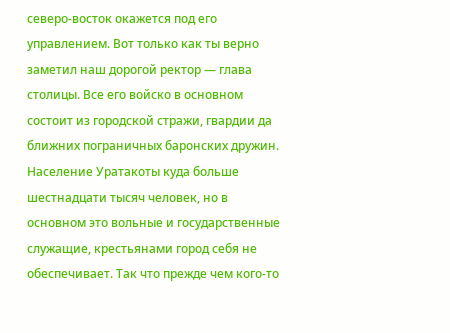северо-восток окажется под его управлением. Вот только как ты верно заметил наш дорогой ректор — глава столицы. Все его войско в основном состоит из городской стражи, гвардии да ближних пограничных баронских дружин. Население Уратакоты куда больше шестнадцати тысяч человек, но в основном это вольные и государственные служащие, крестьянами город себя не обеспечивает. Так что прежде чем кого-то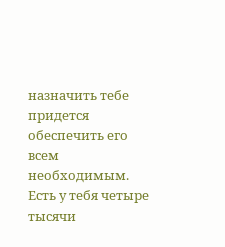назначить тебе придется обеспечить его всем необходимым. Есть у тебя четыре тысячи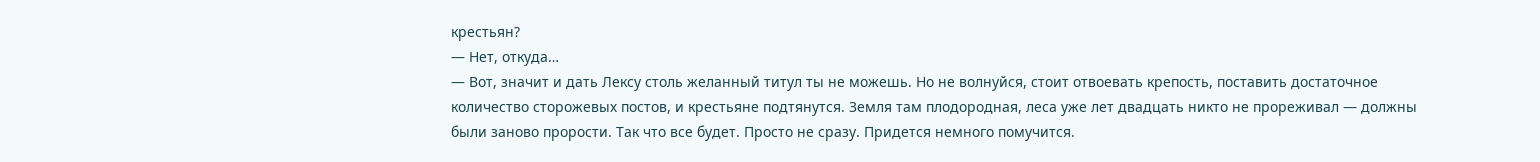крестьян?
— Нет, откуда…
— Вот, значит и дать Лексу столь желанный титул ты не можешь. Но не волнуйся, стоит отвоевать крепость, поставить достаточное количество сторожевых постов, и крестьяне подтянутся. Земля там плодородная, леса уже лет двадцать никто не прореживал — должны были заново прорости. Так что все будет. Просто не сразу. Придется немного помучится.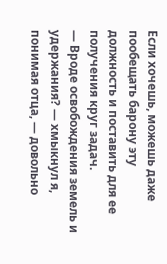Если хочешь, можешь даже пообещать барону эту должность и поставить для ее получения круг задач.
— Вроде освобождения земель и удержания? — хмыкнул я, понимая отца, — довольно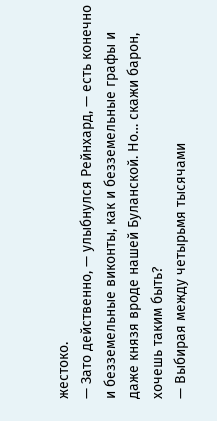жестоко.
— Зато действенно, — улыбнулся Рейнхард, — есть конечно и безземельные виконты, как и безземельные графы и даже князя вроде нашей Буланской. Но… скажи барон, хочешь таким быть?
— Выбирая между четырьмя тысячами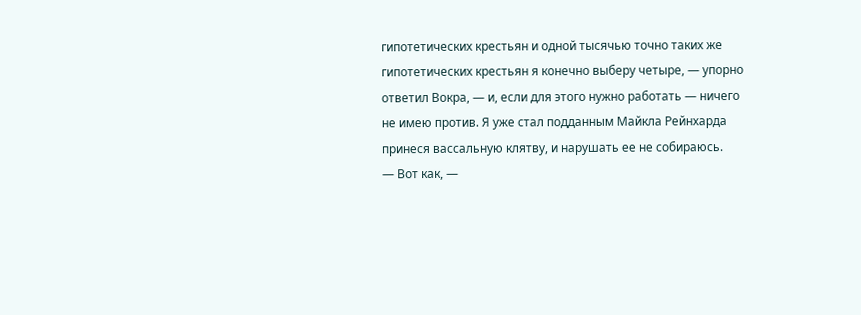гипотетических крестьян и одной тысячью точно таких же гипотетических крестьян я конечно выберу четыре, — упорно ответил Вокра, — и, если для этого нужно работать — ничего не имею против. Я уже стал подданным Майкла Рейнхарда принеся вассальную клятву, и нарушать ее не собираюсь.
— Вот как, —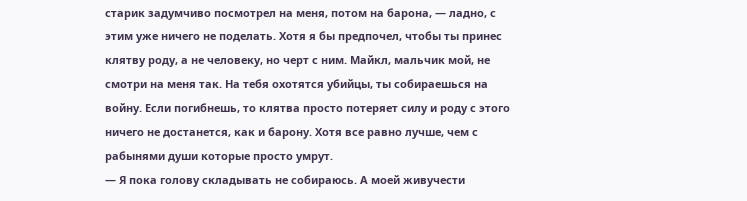старик задумчиво посмотрел на меня, потом на барона, — ладно, с этим уже ничего не поделать. Хотя я бы предпочел, чтобы ты принес клятву роду, а не человеку, но черт с ним. Майкл, мальчик мой, не смотри на меня так. На тебя охотятся убийцы, ты собираешься на войну. Если погибнешь, то клятва просто потеряет силу и роду с этого ничего не достанется, как и барону. Хотя все равно лучше, чем с рабынями души которые просто умрут.
— Я пока голову складывать не собираюсь. А моей живучести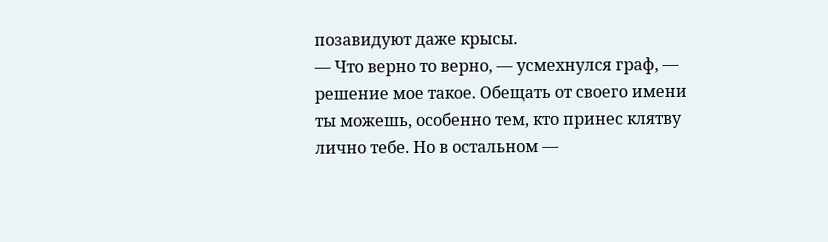позавидуют даже крысы.
— Что верно то верно, — усмехнулся граф, — решение мое такое. Обещать от своего имени ты можешь, особенно тем, кто принес клятву лично тебе. Но в остальном —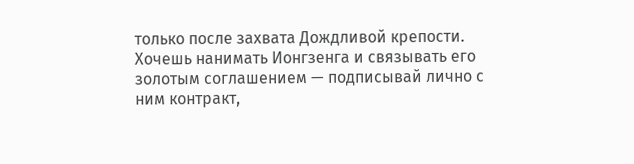только после захвата Дождливой крепости. Хочешь нанимать Ионгзенга и связывать его золотым соглашением — подписывай лично с ним контракт,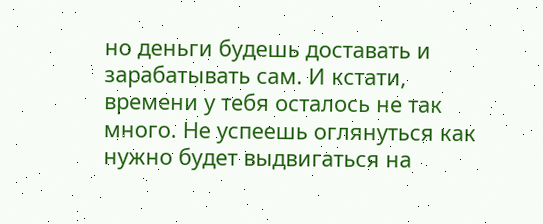но деньги будешь доставать и зарабатывать сам. И кстати, времени у тебя осталось не так много. Не успеешь оглянуться как нужно будет выдвигаться на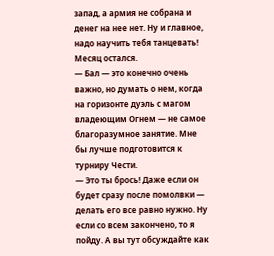запад, а армия не собрана и денег на нее нет. Ну и главное, надо научить тебя танцевать! Месяц остался.
— Бал — это конечно очень важно, но думать о нем, когда на горизонте дуэль с магом владеющим Огнем — не самое благоразумное занятие. Мне бы лучше подготовится к турниру Чести.
— Это ты брось! Даже если он будет сразу после помолвки — делать его все равно нужно. Ну если со всем закончено, то я пойду. А вы тут обсуждайте как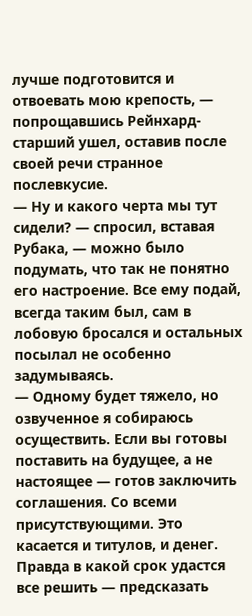лучше подготовится и отвоевать мою крепость, — попрощавшись Рейнхард-старший ушел, оставив после своей речи странное послевкусие.
— Ну и какого черта мы тут сидели? — спросил, вставая Рубака, — можно было подумать, что так не понятно его настроение. Все ему подай, всегда таким был, сам в лобовую бросался и остальных посылал не особенно задумываясь.
— Одному будет тяжело, но озвученное я собираюсь осуществить. Если вы готовы поставить на будущее, а не настоящее — готов заключить соглашения. Со всеми присутствующими. Это касается и титулов, и денег. Правда в какой срок удастся все решить — предсказать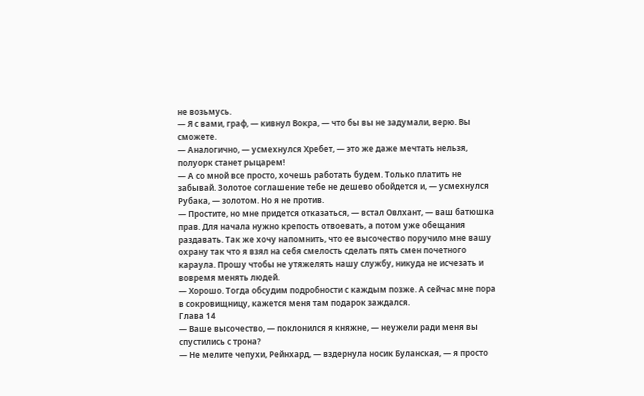не возьмусь.
— Я с вами, граф, — кивнул Вокра, — что бы вы не задумали, верю. Вы сможете.
— Аналогично, — усмехнулся Хребет, — это же даже мечтать нельзя, полуорк станет рыцарем!
— А со мной все просто, хочешь работать будем. Только платить не забывай. Золотое соглашение тебе не дешево обойдется и, — усмехнулся Рубака, — золотом. Но я не против.
— Простите, но мне придется отказаться, — встал Овлхант, — ваш батюшка прав. Для начала нужно крепость отвоевать, а потом уже обещания раздавать. Так же хочу напомнить, что ее высочество поручило мне вашу охрану так что я взял на себя смелость сделать пять смен почетного караула. Прошу чтобы не утяжелять нашу службу, никуда не исчезать и вовремя менять людей.
— Хорошо. Тогда обсудим подробности с каждым позже. А сейчас мне пора в сокровищницу, кажется меня там подарок заждался.
Глава 14
— Ваше высочество, — поклонился я княжне, — неужели ради меня вы спустились с трона?
— Не мелите чепухи, Рейнхард, — вздернула носик Буланская, — я просто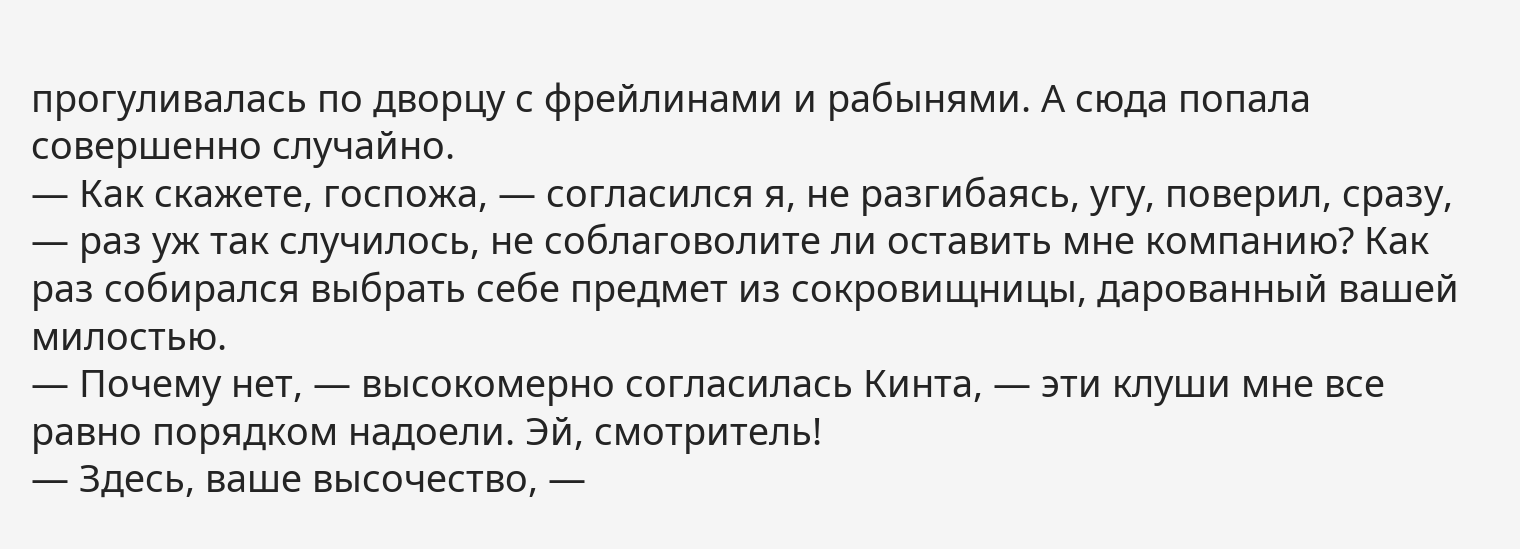прогуливалась по дворцу с фрейлинами и рабынями. А сюда попала совершенно случайно.
— Как скажете, госпожа, — согласился я, не разгибаясь, угу, поверил, сразу, — раз уж так случилось, не соблаговолите ли оставить мне компанию? Как раз собирался выбрать себе предмет из сокровищницы, дарованный вашей милостью.
— Почему нет, — высокомерно согласилась Кинта, — эти клуши мне все равно порядком надоели. Эй, смотритель!
— Здесь, ваше высочество, —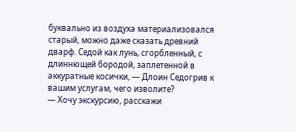буквально из воздуха материализовался старый, можно даже сказать древний дварф. Седой как лунь, сгорбленный, с длиннющей бородой, заплетенной в аккуратные косички, — Длоин Седогрив к вашим услугам, чего изволите?
— Хочу экскурсию, расскажи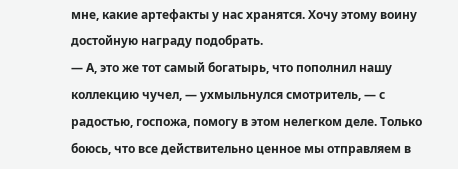мне, какие артефакты у нас хранятся. Хочу этому воину достойную награду подобрать.
— А, это же тот самый богатырь, что пополнил нашу коллекцию чучел, — ухмыльнулся смотритель, — с радостью, госпожа, помогу в этом нелегком деле. Только боюсь, что все действительно ценное мы отправляем в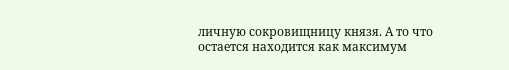личную сокровищницу князя. А то что остается находится как максимум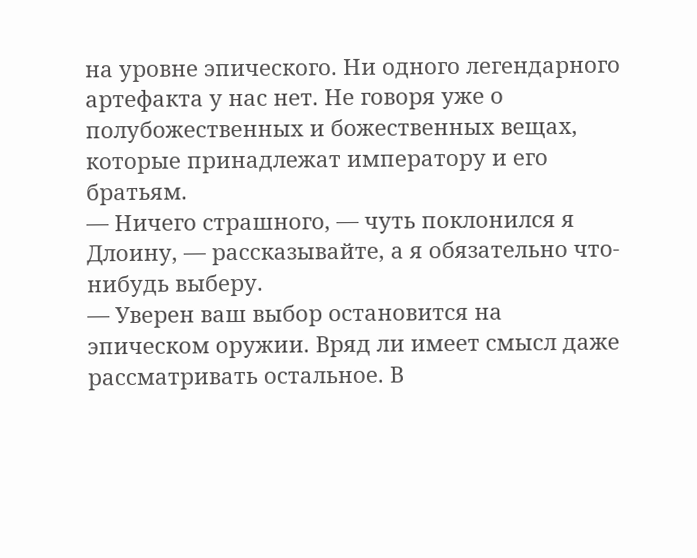на уровне эпического. Ни одного легендарного артефакта у нас нет. Не говоря уже о полубожественных и божественных вещах, которые принадлежат императору и его братьям.
— Ничего страшного, — чуть поклонился я Длоину, — рассказывайте, а я обязательно что-нибудь выберу.
— Уверен ваш выбор остановится на эпическом оружии. Вряд ли имеет смысл даже рассматривать остальное. В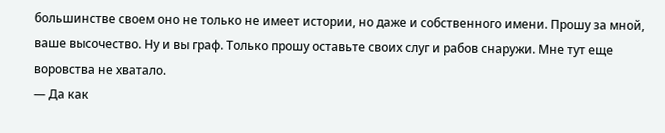большинстве своем оно не только не имеет истории, но даже и собственного имени. Прошу за мной, ваше высочество. Ну и вы граф. Только прошу оставьте своих слуг и рабов снаружи. Мне тут еще воровства не хватало.
— Да как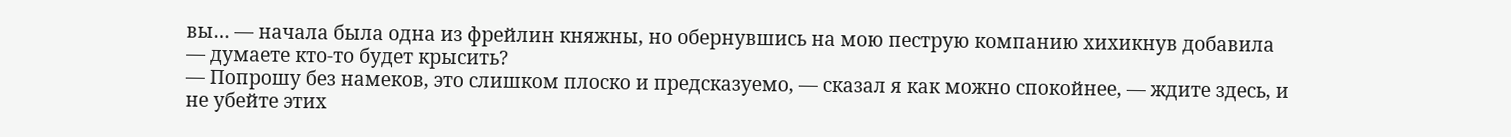вы… — начала была одна из фрейлин княжны, но обернувшись на мою пеструю компанию хихикнув добавила — думаете кто-то будет крысить?
— Попрошу без намеков, это слишком плоско и предсказуемо, — сказал я как можно спокойнее, — ждите здесь, и не убейте этих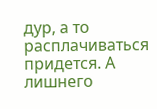дур, а то расплачиваться придется. А лишнего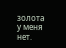золота у меня нет.